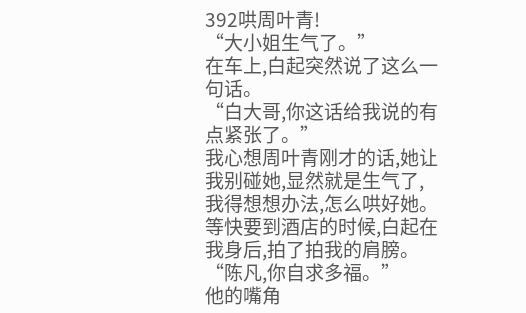392哄周叶青!
“大小姐生气了。”
在车上,白起突然说了这么一句话。
“白大哥,你这话给我说的有点紧张了。”
我心想周叶青刚才的话,她让我别碰她,显然就是生气了,我得想想办法,怎么哄好她。
等快要到酒店的时候,白起在我身后,拍了拍我的肩膀。
“陈凡,你自求多福。”
他的嘴角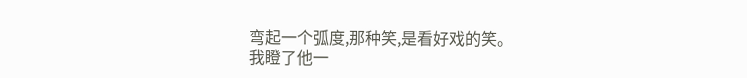弯起一个弧度,那种笑,是看好戏的笑。
我瞪了他一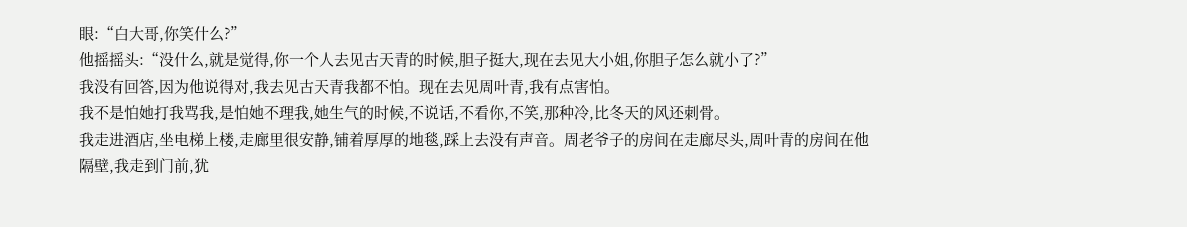眼:“白大哥,你笑什么?”
他摇摇头:“没什么,就是觉得,你一个人去见古天青的时候,胆子挺大,现在去见大小姐,你胆子怎么就小了?”
我没有回答,因为他说得对,我去见古天青我都不怕。现在去见周叶青,我有点害怕。
我不是怕她打我骂我,是怕她不理我,她生气的时候,不说话,不看你,不笑,那种冷,比冬天的风还刺骨。
我走进酒店,坐电梯上楼,走廊里很安静,铺着厚厚的地毯,踩上去没有声音。周老爷子的房间在走廊尽头,周叶青的房间在他隔壁,我走到门前,犹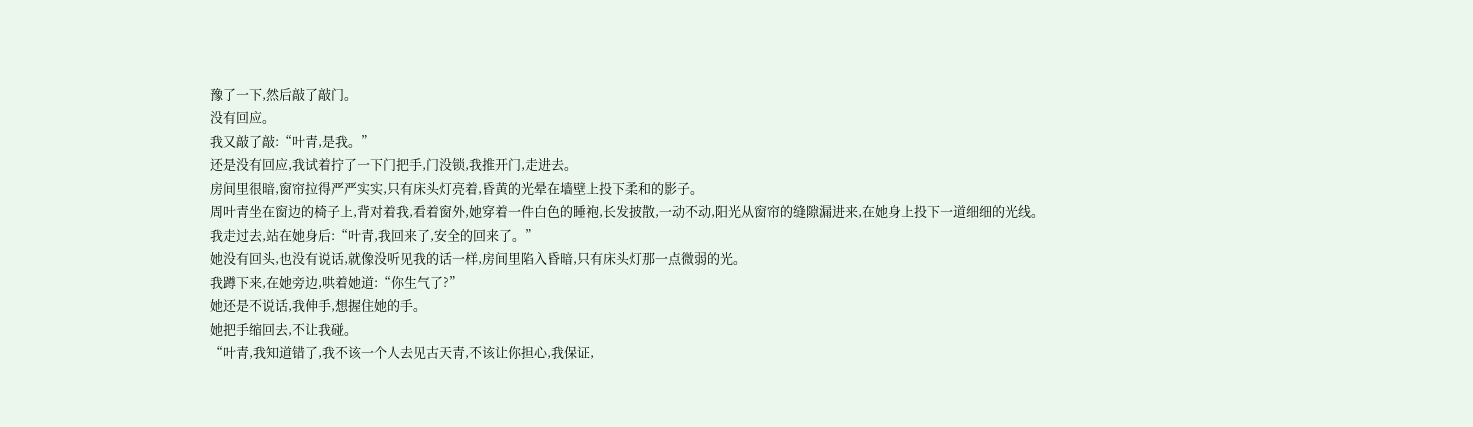豫了一下,然后敲了敲门。
没有回应。
我又敲了敲:“叶青,是我。”
还是没有回应,我试着拧了一下门把手,门没锁,我推开门,走进去。
房间里很暗,窗帘拉得严严实实,只有床头灯亮着,昏黄的光晕在墙壁上投下柔和的影子。
周叶青坐在窗边的椅子上,背对着我,看着窗外,她穿着一件白色的睡袍,长发披散,一动不动,阳光从窗帘的缝隙漏进来,在她身上投下一道细细的光线。
我走过去,站在她身后:“叶青,我回来了,安全的回来了。”
她没有回头,也没有说话,就像没听见我的话一样,房间里陷入昏暗,只有床头灯那一点微弱的光。
我蹲下来,在她旁边,哄着她道:“你生气了?”
她还是不说话,我伸手,想握住她的手。
她把手缩回去,不让我碰。
“叶青,我知道错了,我不该一个人去见古天青,不该让你担心,我保证,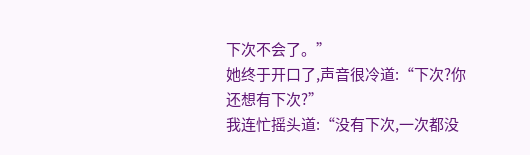下次不会了。”
她终于开口了,声音很冷道:“下次?你还想有下次?”
我连忙摇头道:“没有下次,一次都没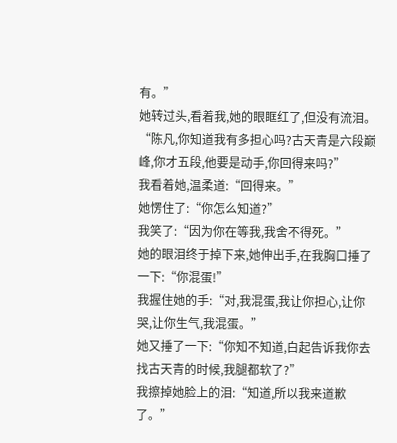有。”
她转过头,看着我,她的眼眶红了,但没有流泪。
“陈凡,你知道我有多担心吗?古天青是六段巅峰,你才五段,他要是动手,你回得来吗?”
我看着她,温柔道:“回得来。”
她愣住了:“你怎么知道?”
我笑了:“因为你在等我,我舍不得死。”
她的眼泪终于掉下来,她伸出手,在我胸口捶了一下:“你混蛋!”
我握住她的手:“对,我混蛋,我让你担心,让你哭,让你生气,我混蛋。”
她又捶了一下:“你知不知道,白起告诉我你去找古天青的时候,我腿都软了?”
我擦掉她脸上的泪:“知道,所以我来道歉了。”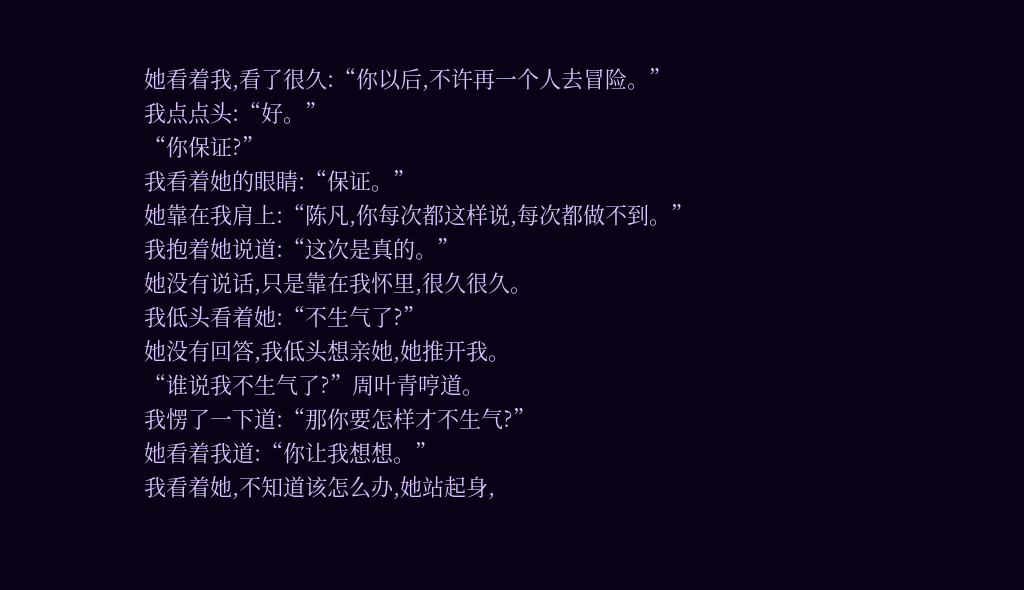她看着我,看了很久:“你以后,不许再一个人去冒险。”
我点点头:“好。”
“你保证?”
我看着她的眼睛:“保证。”
她靠在我肩上:“陈凡,你每次都这样说,每次都做不到。”
我抱着她说道:“这次是真的。”
她没有说话,只是靠在我怀里,很久很久。
我低头看着她:“不生气了?”
她没有回答,我低头想亲她,她推开我。
“谁说我不生气了?”周叶青哼道。
我愣了一下道:“那你要怎样才不生气?”
她看着我道:“你让我想想。”
我看着她,不知道该怎么办,她站起身,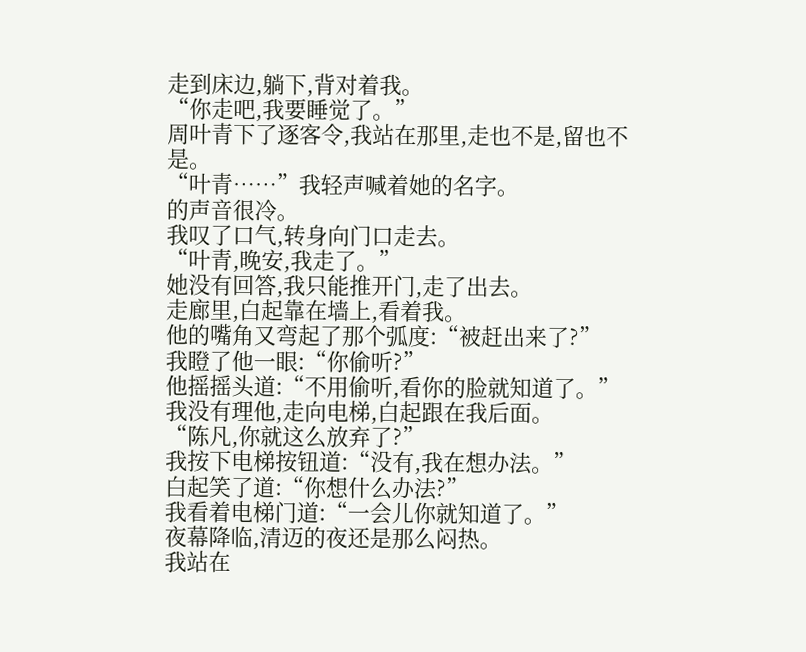走到床边,躺下,背对着我。
“你走吧,我要睡觉了。”
周叶青下了逐客令,我站在那里,走也不是,留也不是。
“叶青……”我轻声喊着她的名字。
的声音很冷。
我叹了口气,转身向门口走去。
“叶青,晚安,我走了。”
她没有回答,我只能推开门,走了出去。
走廊里,白起靠在墙上,看着我。
他的嘴角又弯起了那个弧度:“被赶出来了?”
我瞪了他一眼:“你偷听?”
他摇摇头道:“不用偷听,看你的脸就知道了。”
我没有理他,走向电梯,白起跟在我后面。
“陈凡,你就这么放弃了?”
我按下电梯按钮道:“没有,我在想办法。”
白起笑了道:“你想什么办法?”
我看着电梯门道:“一会儿你就知道了。”
夜幕降临,清迈的夜还是那么闷热。
我站在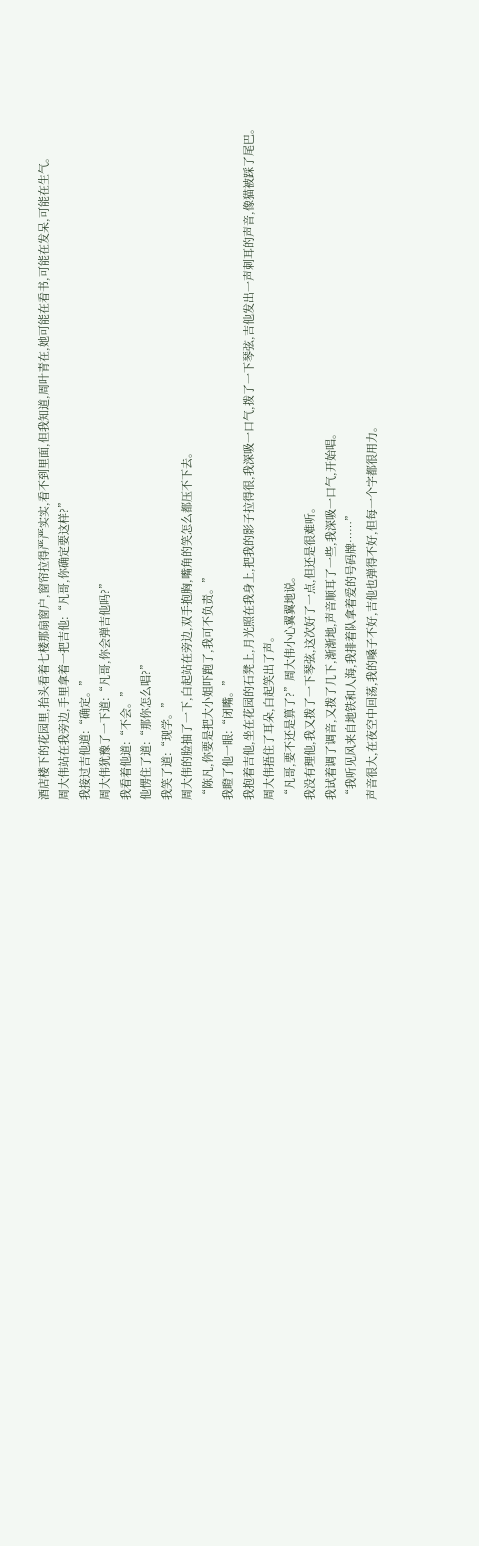酒店楼下的花园里,抬头看着七楼那扇窗户,窗帘拉得严严实实,看不到里面,但我知道,周叶青在,她可能在看书,可能在发呆,可能在生气。
周大伟站在我旁边,手里拿着一把吉他:“凡哥,你确定要这样?”
我接过吉他道:“确定。”
周大伟犹豫了一下道:“凡哥,你会弹吉他吗?”
我看着他道:“不会。”
他愣住了道:“那你怎么唱?”
我笑了道:“现学。”
周大伟的脸抽了一下,白起站在旁边,双手抱胸,嘴角的笑怎么都压不下去。
“陈凡,你要是把大小姐吓跑了,我可不负责。”
我瞪了他一眼:“闭嘴。”
我抱着吉他,坐在花园的石凳上,月光照在我身上,把我的影子拉得很,我深吸一口气,拨了一下琴弦,吉他发出一声刺耳的声音,像猫被踩了尾巴。
周大伟捂住了耳朵,白起笑出了声。
“凡哥,要不还是算了?”周大伟小心翼翼地说。
我没有理他,我又拨了一下琴弦,这次好了一点,但还是很难听。
我试着调了调音,又拨了几下,渐渐地,声音顺耳了一些,我深吸一口气,开始唱。
“我听见风来自地铁和人海,我排着队拿着爱的号码牌……”
声音很大,在夜空中回荡,我的嗓子不好,吉他也弹得不好,但每一个字都很用力。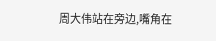周大伟站在旁边,嘴角在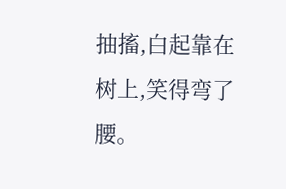抽搐,白起靠在树上,笑得弯了腰。